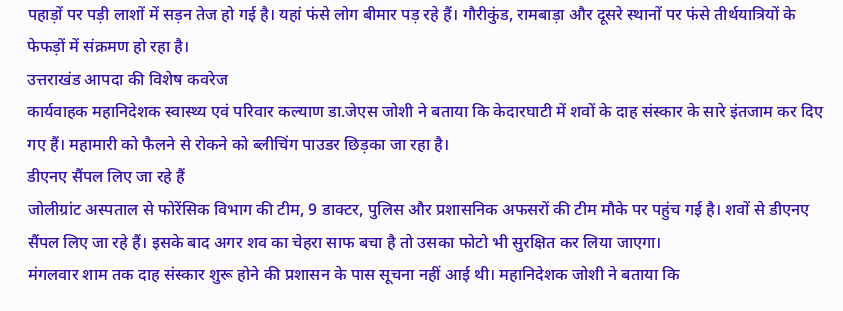पहाड़ों पर पड़ी लाशों में सड़न तेज हो गई है। यहां फंसे लोग बीमार पड़ रहे हैं। गौरीकुंड, रामबाड़ा और दूसरे स्थानों पर फंसे तीर्थयात्रियों के फेफड़ों में संक्रमण हो रहा है।
उत्तराखंड आपदा की विशेष कवरेज
कार्यवाहक महानिदेशक स्वास्थ्य एवं परिवार कल्याण डा.जेएस जोशी ने बताया कि केदारघाटी में शवों के दाह संस्कार के सारे इंतजाम कर दिए गए हैं। महामारी को फैलने से रोकने को ब्लीचिंग पाउडर छिड़का जा रहा है।
डीएनए सैंपल लिए जा रहे हैं
जोलीग्रांट अस्पताल से फोरेंसिक विभाग की टीम, 9 डाक्टर, पुलिस और प्रशासनिक अफसरों की टीम मौके पर पहुंच गई है। शवों से डीएनए सैंपल लिए जा रहे हैं। इसके बाद अगर शव का चेहरा साफ बचा है तो उसका फोटो भी सुरक्षित कर लिया जाएगा।
मंगलवार शाम तक दाह संस्कार शुरू होने की प्रशासन के पास सूचना नहीं आई थी। महानिदेशक जोशी ने बताया कि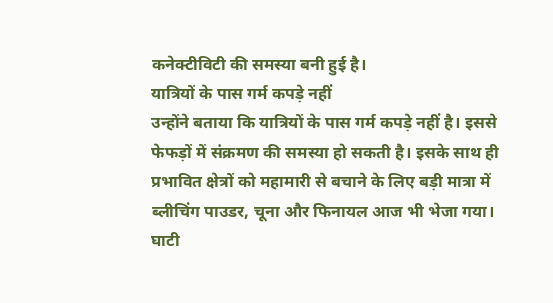कनेक्टीविटी की समस्या बनी हुई है।
यात्रियों के पास गर्म कपड़े नहीं
उन्होंने बताया कि यात्रियों के पास गर्म कपड़े नहीं है। इससे फेफड़ों में संक्रमण की समस्या हो सकती है। इसके साथ ही प्रभावित क्षेत्रों को महामारी से बचाने के लिए बड़ी मात्रा में ब्लीचिंग पाउडर, चूना और फिनायल आज भी भेजा गया।
घाटी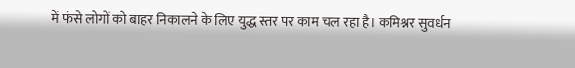में फंसे लोगों को बाहर निकालने के लिए युद्ध स्तर पर काम चल रहा है। कमिश्नर सुवर्धन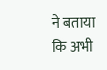ने बताया कि अभी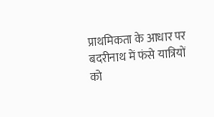प्राथमिकता के आधार पर बदरीनाथ में फंसे यात्रियों को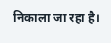निकाला जा रहा है।